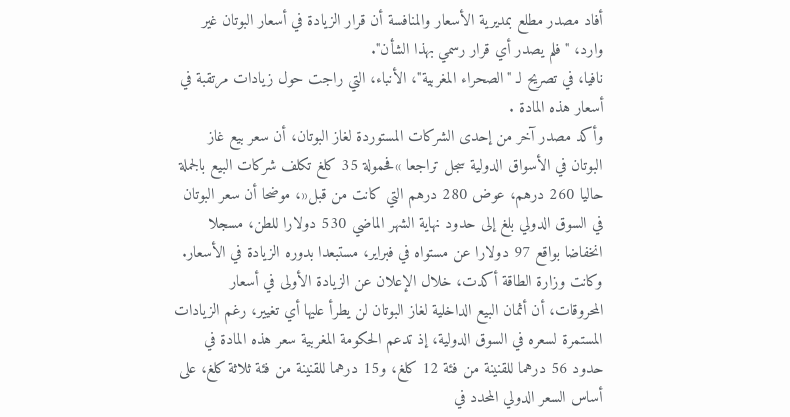أفاد مصدر مطلع بمديرية الأسعار والمنافسة أن قرار الزيادة في أسعار البوتان غير وارد، "فلم يصدر أي قرار رسمي بهذا الشأن".
نافيا، في تصريح لـ "الصحراء المغربية"، الأنباء، التي راجت حول زيادات مرتقبة في أسعار هذه المادة .
وأكد مصدر آخر من إحدى الشركات المستوردة لغاز البوتان، أن سعر بيع غاز البوتان في الأسواق الدولية سجل تراجعا »فحمولة 35 كلغ تكلف شركات البيع بالجملة حاليا 260 درهم، عوض 280 درهم التي كانت من قبل«، موضحا أن سعر البوتان في السوق الدولي بلغ إلى حدود نهاية الشهر الماضي 530 دولارا للطن، مسجلا انخفاضا بواقع 97 دولارا عن مستواه في فبراير، مستبعدا بدوره الزيادة في الأسعار.
وكانت وزارة الطاقة أكدت، خلال الإعلان عن الزيادة الأولى في أسعار المحروقات، أن أثمان البيع الداخلية لغاز البوتان لن يطرأ عليها أي تغيير، رغم الزيادات المستمرة لسعره في السوق الدولية، إذ تدعم الحكومة المغربية سعر هذه المادة في حدود 56 درهما للقنينة من فئة 12 كلغ، و15 درهما للقنينة من فئة ثلاثة كلغ، على أساس السعر الدولي المحدد في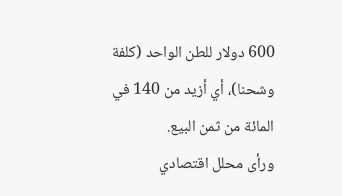600 دولار للطن الواحد (كلفة وشحنا)، أي أزيد من 140 في المائة من ثمن البيع.
ورأى محلل اقتصادي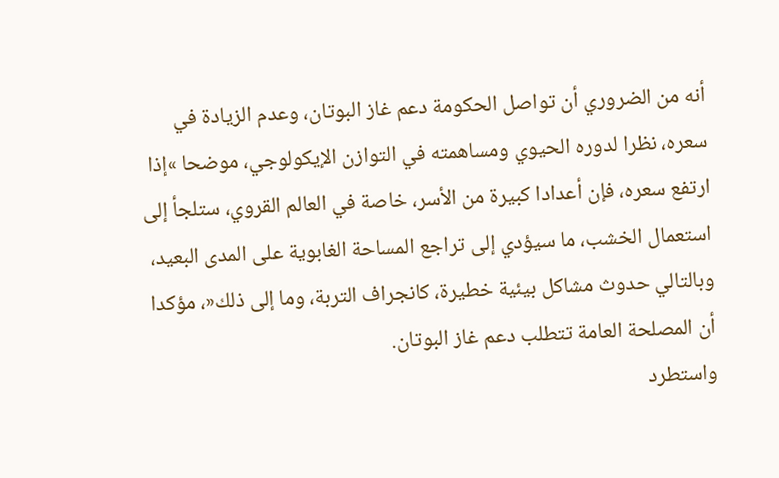أنه من الضروري أن تواصل الحكومة دعم غاز البوتان، وعدم الزيادة في سعره، نظرا لدوره الحيوي ومساهمته في التوازن الإيكولوجي، موضحا »إذا ارتفع سعره، فإن أعدادا كبيرة من الأسر، خاصة في العالم القروي، ستلجأ إلى استعمال الخشب، ما سيؤدي إلى تراجع المساحة الغابوية على المدى البعيد، وبالتالي حدوث مشاكل بيئية خطيرة، كانجراف التربة، وما إلى ذلك«، مؤكدا أن المصلحة العامة تتطلب دعم غاز البوتان.
واستطرد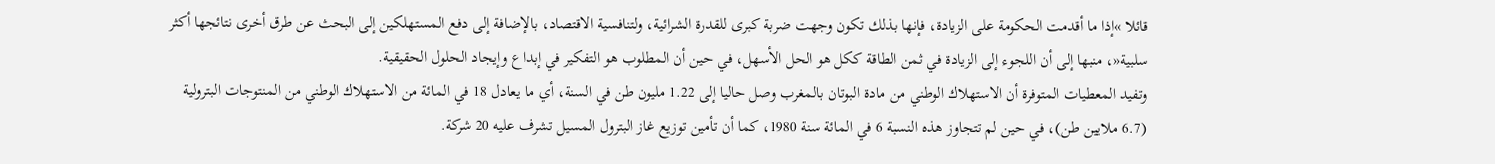قائلا »إذا ما أقدمت الحكومة على الزيادة، فإنها بذلك تكون وجهت ضربة كبرى للقدرة الشرائية، ولتنافسية الاقتصاد، بالإضافة إلى دفع المستهلكين إلى البحث عن طرق أخرى نتائجها أكثر سلبية«، منبها إلى أن اللجوء إلى الزيادة في ثمن الطاقة ككل هو الحل الأسهل، في حين أن المطلوب هو التفكير في إبداع وإيجاد الحلول الحقيقية.
وتفيد المعطيات المتوفرة أن الاستهلاك الوطني من مادة البوتان بالمغرب وصل حاليا إلى 1.22 مليون طن في السنة، أي ما يعادل 18 في المائة من الاستهلاك الوطني من المنتوجات البترولية (6.7 ملايين طن)، في حين لم تتجاوز هذه النسبة 6 في المائة سنة 1980، كما أن تأمين توزيع غاز البترول المسيل تشرف عليه 20 شركة.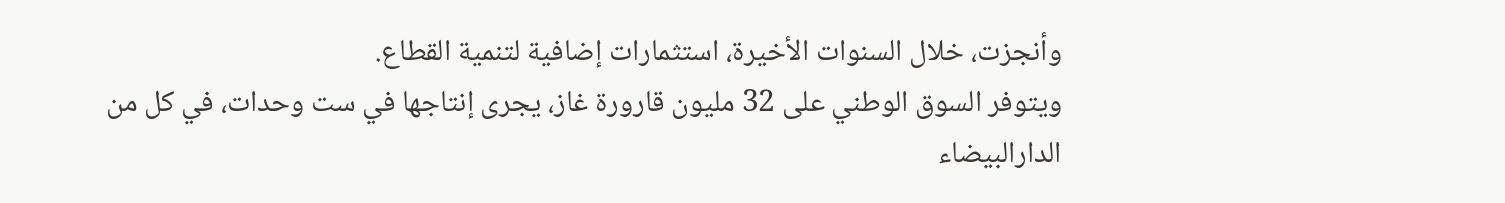وأنجزت، خلال السنوات الأخيرة، استثمارات إضافية لتنمية القطاع.
ويتوفر السوق الوطني على 32 مليون قارورة غاز، يجرى إنتاجها في ست وحدات، في كل من الدارالبيضاء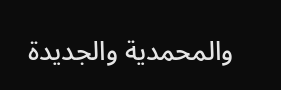والمحمدية والجديدة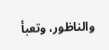والناظور، وتعبأ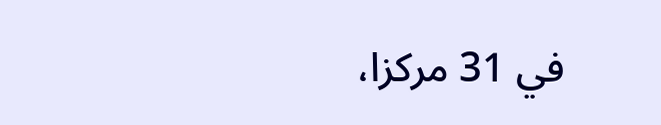في 31 مركزا،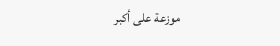موزعة على أكبر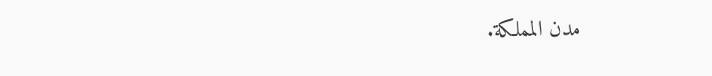مدن المملكة.